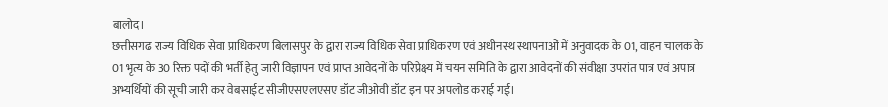बालोद।
छत्तीसगढ राज्य विधिक सेवा प्राधिकरण बिलासपुर के द्वारा राज्य विधिक सेवा प्राधिकरण एवं अधीनस्थ स्थापनाओं में अनुवादक के 01, वाहन चालक के 01 भृत्य के 30 रिक्त पदों की भर्ती हेतु जारी विज्ञापन एवं प्राप्त आवेदनों के परिप्रेक्ष्य में चयन समिति के द्वारा आवेदनों की संवीक्षा उपरांत पात्र एवं अपात्र अभ्यर्थियों की सूची जारी कर वेबसाईट सीजीएसएलएसए डॉट जीओवी डॉट इन पर अपलोड कराई गई।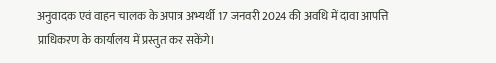अनुवादक एवं वाहन चालक के अपात्र अभ्यर्थी 17 जनवरी 2024 की अवधि में दावा आपत्ति प्राधिकरण के कार्यालय में प्रस्तुत कर सकेंगे।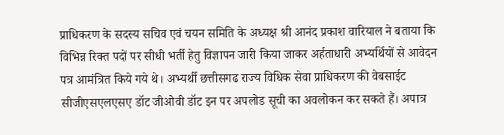प्राधिकरण के सदस्य सचिव एवं चयन समिति के अध्यक्ष श्री आनंद प्रकाश वारियाल ने बताया कि विभिन्न रिक्त पदों पर सीधी भर्ती हेतु विज्ञापन जारी किया जाकर अर्हताधारी अभ्यर्थियों से आवेदन पत्र आमंत्रित किये गये थे। अभ्यर्थी छत्तीसगढ राज्य विधिक सेवा प्राधिकरण की वेबसाईट सीजीएसएलएसए डॉट जीओवी डॉट इन पर अपलोड सूची का अवलोकन कर सकते हैं। अपात्र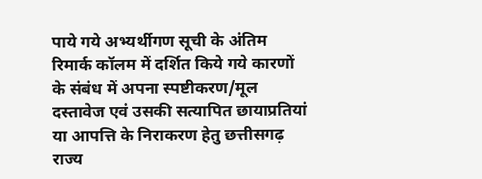पाये गये अभ्यर्थीगण सूची के अंतिम रिमार्क कॉलम में दर्शित किये गये कारणों के संबंध में अपना स्पष्टीकरण/मूल दस्तावेज एवं उसकी सत्यापित छायाप्रतियां या आपत्ति के निराकरण हेतु छत्तीसगढ़ राज्य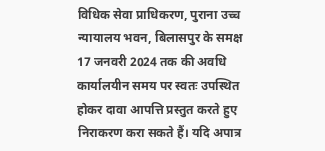विधिक सेवा प्राधिकरण, पुराना उच्च न्यायालय भवन, बिलासपुर के समक्ष 17 जनवरी 2024 तक की अवधि कार्यालयीन समय पर स्वतः उपस्थित होकर दावा आपत्ति प्रस्तुत करते हुए निराकरण करा सकते हैं। यदि अपात्र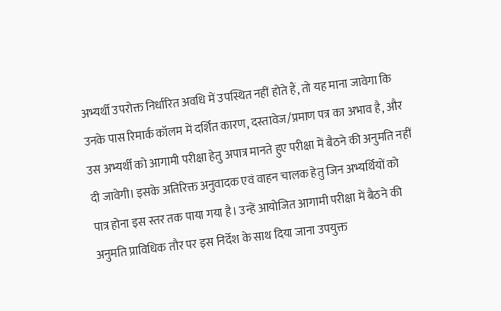अभ्यर्थी उपरोक्त निर्धारित अवधि में उपस्थित नहीं होते हैं, तो यह माना जावेगा कि उनके पास रिमार्क कॉलम में दर्शित कारण, दस्तावेज/प्रमाण पत्र का अभाव है, और उस अभ्यर्थी को आगामी परीक्षा हेतु अपात्र मानते हुए परीक्षा में बैठने की अनुमति नहीं दी जावेगी। इसके अतिरिक्त अनुवादक एवं वाहन चालक हेतु जिन अभ्यर्थियों को पात्र होना इस स्तर तक पाया गया है। उन्हें आयोजित आगामी परीक्षा में बैठने की अनुमति प्राविधिक तौर पर इस निर्देश के साथ दिया जाना उपयुक्त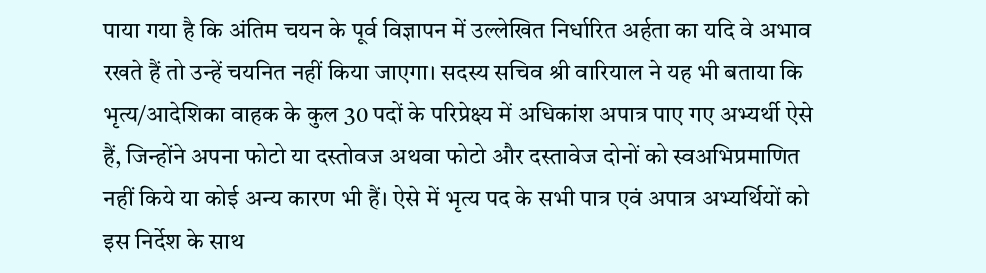पाया गया है कि अंतिम चयन के पूर्व विज्ञापन में उल्लेखित निर्धारित अर्हता का यदि वे अभाव रखते हैं तो उन्हें चयनित नहीं किया जाएगा। सदस्य सचिव श्री वारियाल ने यह भी बताया कि भृत्य/आदेशिका वाहक के कुल 30 पदों के परिप्रेक्ष्य में अधिकांश अपात्र पाए गए अभ्यर्थी ऐसे हैं, जिन्होंने अपना फोटो या दस्तोवज अथवा फोटो और दस्तावेज दोनों को स्वअभिप्रमाणित नहीं किये या कोई अन्य कारण भी हैं। ऐसे में भृत्य पद के सभी पात्र एवं अपात्र अभ्यर्थियों को इस निर्देश के साथ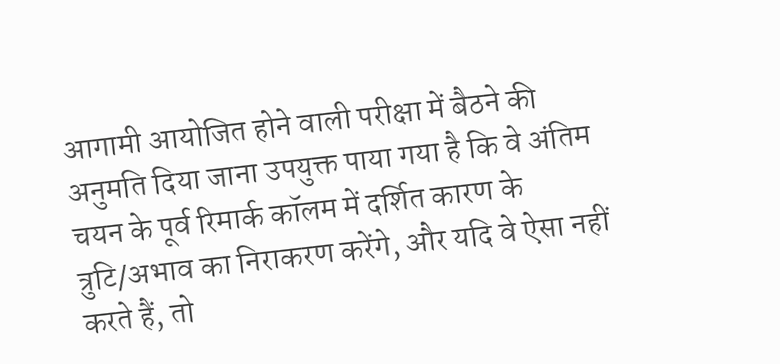आगामी आयोजित होने वाली परीक्षा में बैठने की अनुमति दिया जाना उपयुक्त पाया गया है कि वे अंतिम चयन के पूर्व रिमार्क कॉलम में दर्शित कारण के त्रुटि/अभाव का निराकरण करेंगे, और यदि वे ऐसा नहीं करते हैं, तो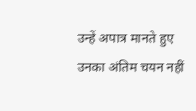उन्हें अपात्र मानते हुए उनका अंतिम चयन नहीं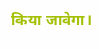किया जावेगा।